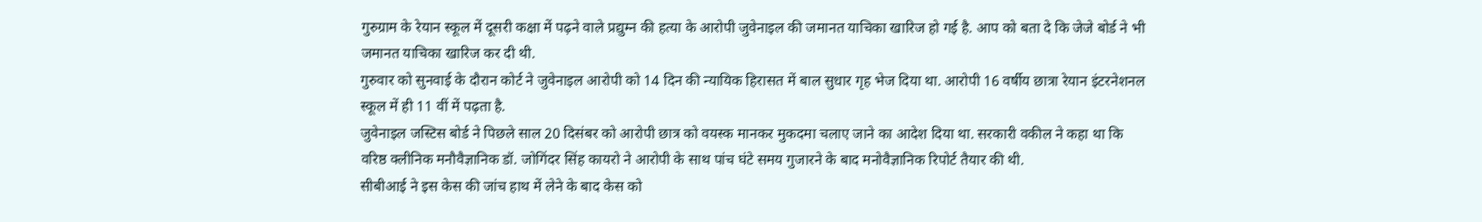गुरुग्राम के रेयान स्कूल में दूसरी कक्षा में पढ़ने वाले प्रद्युम्न की हत्या के आरोपी जुवेनाइल की जमानत याचिका खारिज हो गई है. आप को बता दे कि जेजे बोर्ड ने भी जमानत याचिका खारिज कर दी थी.
गुरुवार को सुनवाई के दौरान कोर्ट ने जुवेनाइल आरोपी को 14 दिन की न्यायिक हिरासत में बाल सुधार गृह भेज दिया था. आरोपी 16 वर्षीय छात्रा रेयान इंटरनेशनल स्कूल में ही 11 वीं में पढ़ता है.
जुवेनाइल जस्टिस बोर्ड ने पिछले साल 20 दिसंबर को आरोपी छात्र को वयस्क मानकर मुकदमा चलाए जाने का आदेश दिया था. सरकारी वकील ने कहा था कि वरिष्ठ क्लीनिक मनौवैज्ञानिक डॉ. जोगिंदर सिंह कायरो ने आरोपी के साथ पांच घंटे समय गुजारने के बाद मनोवैज्ञानिक रिपोर्ट तैयार की थी.
सीबीआई ने इस केस की जांच हाथ में लेने के बाद केस को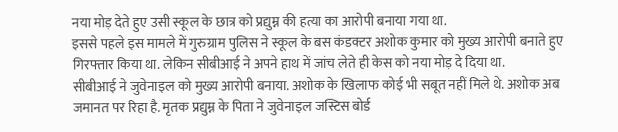नया मोड़ देते हुए उसी स्कूल के छात्र को प्रद्युम्न की हत्या का आरोपी बनाया गया था.
इससे पहले इस मामले में गुरुग्राम पुलिस ने स्कूल के बस कंडक्टर अशोक कुमार को मुख्य आरोपी बनाते हुए गिरफ्तार किया था. लेकिन सीबीआई ने अपने हाथ में जांच लेते ही केस को नया मोड़ दे दिया था.
सीबीआई ने जुवेनाइल को मुख्य आरोपी बनाया. अशोक के खिलाफ कोई भी सबूत नहीं मिले थे. अशोक अब जमानत पर रिहा है. मृतक प्रद्युम्न के पिता ने जुवेनाइल जस्टिस बोर्ड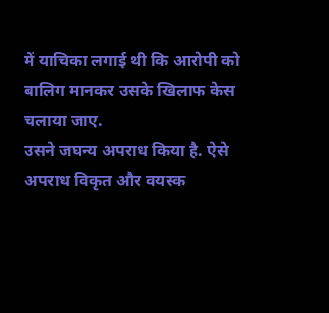में याचिका लगाई थी कि आरोपी को बालिग मानकर उसके खिलाफ केस चलाया जाए.
उसने जघन्य अपराध किया है. ऐसे अपराध विकृत और वयस्क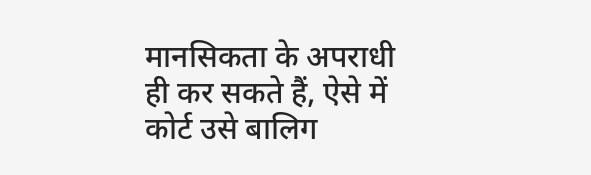मानसिकता के अपराधी ही कर सकते हैं, ऐसे में कोर्ट उसे बालिग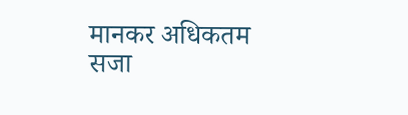मानकर अधिकतम सजा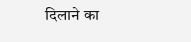दिलाने का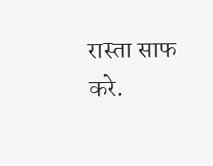रास्ता साफ करे.